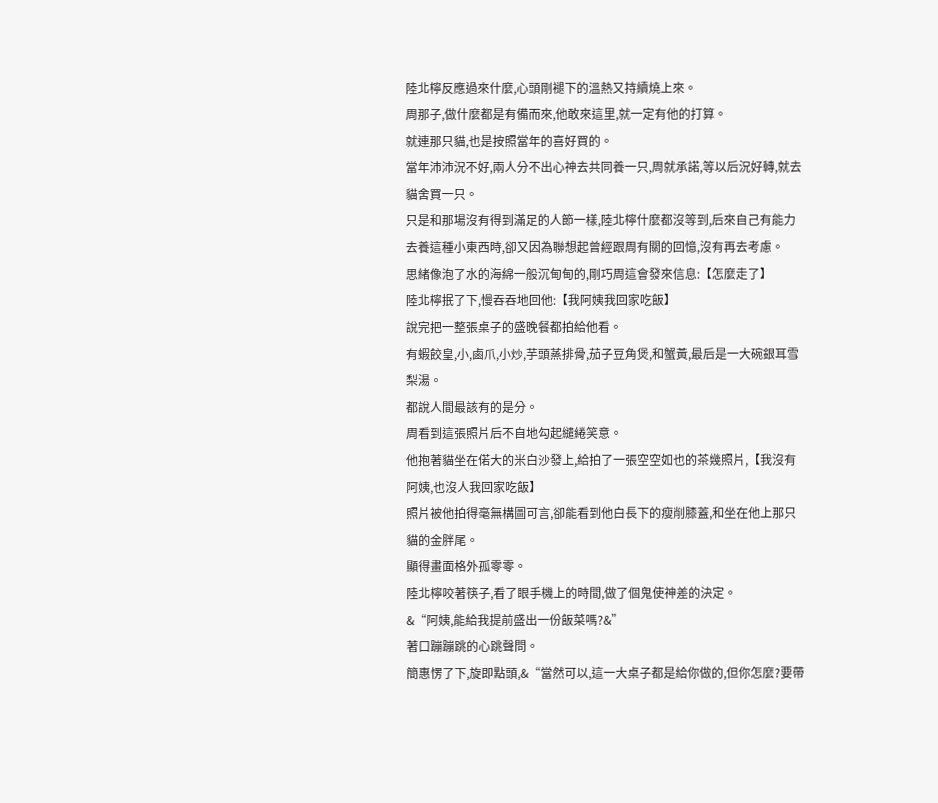陸北檸反應過來什麼,心頭剛褪下的溫熱又持續燒上來。
周那子,做什麼都是有備而來,他敢來這里,就一定有他的打算。
就連那只貓,也是按照當年的喜好買的。
當年沛沛況不好,兩人分不出心神去共同養一只,周就承諾,等以后況好轉,就去貓舍買一只。
只是和那場沒有得到滿足的人節一樣,陸北檸什麼都沒等到,后來自己有能力去養這種小東西時,卻又因為聯想起曾經跟周有關的回憶,沒有再去考慮。
思緒像泡了水的海綿一般沉甸甸的,剛巧周這會發來信息:【怎麼走了】
陸北檸抿了下,慢吞吞地回他:【我阿姨我回家吃飯】
說完把一整張桌子的盛晚餐都拍給他看。
有蝦餃皇,小,鹵爪,小炒,芋頭蒸排骨,茄子豆角煲,和蟹黃,最后是一大碗銀耳雪梨湯。
都說人間最該有的是分。
周看到這張照片后不自地勾起繾綣笑意。
他抱著貓坐在偌大的米白沙發上,給拍了一張空空如也的茶幾照片,【我沒有阿姨,也沒人我回家吃飯】
照片被他拍得毫無構圖可言,卻能看到他白長下的瘦削膝蓋,和坐在他上那只貓的金胖尾。
顯得畫面格外孤零零。
陸北檸咬著筷子,看了眼手機上的時間,做了個鬼使神差的決定。
&“阿姨,能給我提前盛出一份飯菜嗎?&”
著口蹦蹦跳的心跳聲問。
簡惠愣了下,旋即點頭,&“當然可以,這一大桌子都是給你做的,但你怎麼?要帶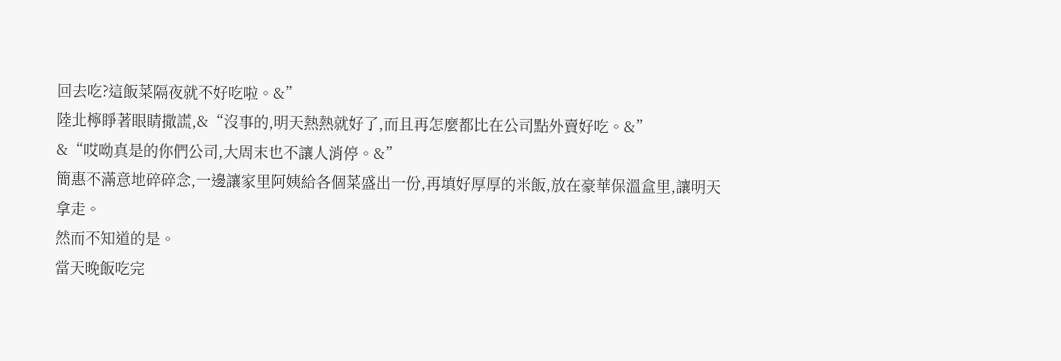回去吃?這飯菜隔夜就不好吃啦。&”
陸北檸睜著眼睛撒謊,&“沒事的,明天熱熱就好了,而且再怎麼都比在公司點外賣好吃。&”
&“哎呦真是的你們公司,大周末也不讓人消停。&”
簡惠不滿意地碎碎念,一邊讓家里阿姨給各個菜盛出一份,再填好厚厚的米飯,放在豪華保溫盒里,讓明天拿走。
然而不知道的是。
當天晚飯吃完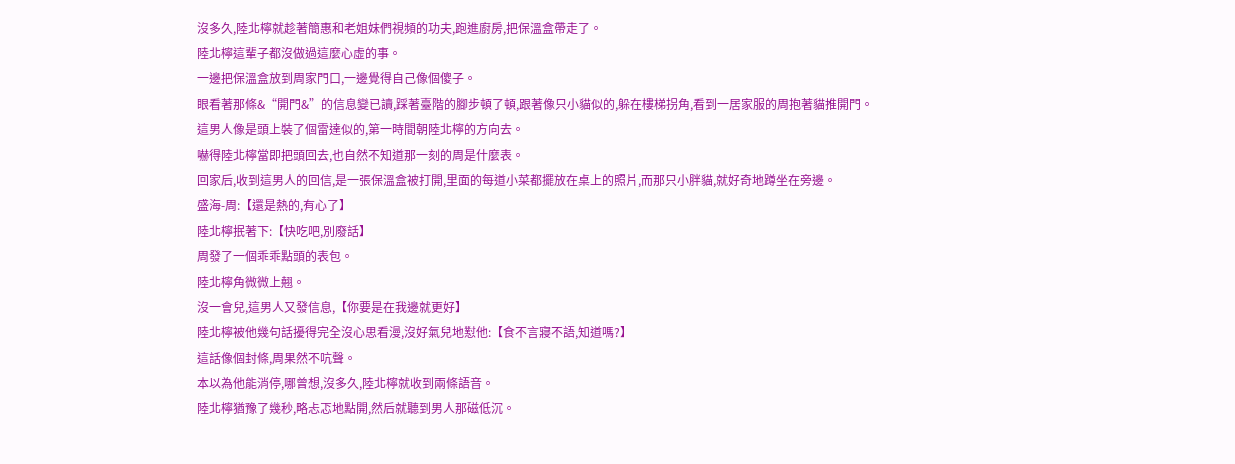沒多久,陸北檸就趁著簡惠和老姐妹們視頻的功夫,跑進廚房,把保溫盒帶走了。
陸北檸這輩子都沒做過這麼心虛的事。
一邊把保溫盒放到周家門口,一邊覺得自己像個傻子。
眼看著那條&“開門&”的信息變已讀,踩著臺階的腳步頓了頓,跟著像只小貓似的,躲在樓梯拐角,看到一居家服的周抱著貓推開門。
這男人像是頭上裝了個雷達似的,第一時間朝陸北檸的方向去。
嚇得陸北檸當即把頭回去,也自然不知道那一刻的周是什麼表。
回家后,收到這男人的回信,是一張保溫盒被打開,里面的每道小菜都擺放在桌上的照片,而那只小胖貓,就好奇地蹲坐在旁邊。
盛海-周:【還是熱的,有心了】
陸北檸抿著下:【快吃吧,別廢話】
周發了一個乖乖點頭的表包。
陸北檸角微微上翹。
沒一會兒,這男人又發信息,【你要是在我邊就更好】
陸北檸被他幾句話擾得完全沒心思看漫,沒好氣兒地懟他:【食不言寢不語,知道嗎?】
這話像個封條,周果然不吭聲。
本以為他能消停,哪曾想,沒多久,陸北檸就收到兩條語音。
陸北檸猶豫了幾秒,略忐忑地點開,然后就聽到男人那磁低沉。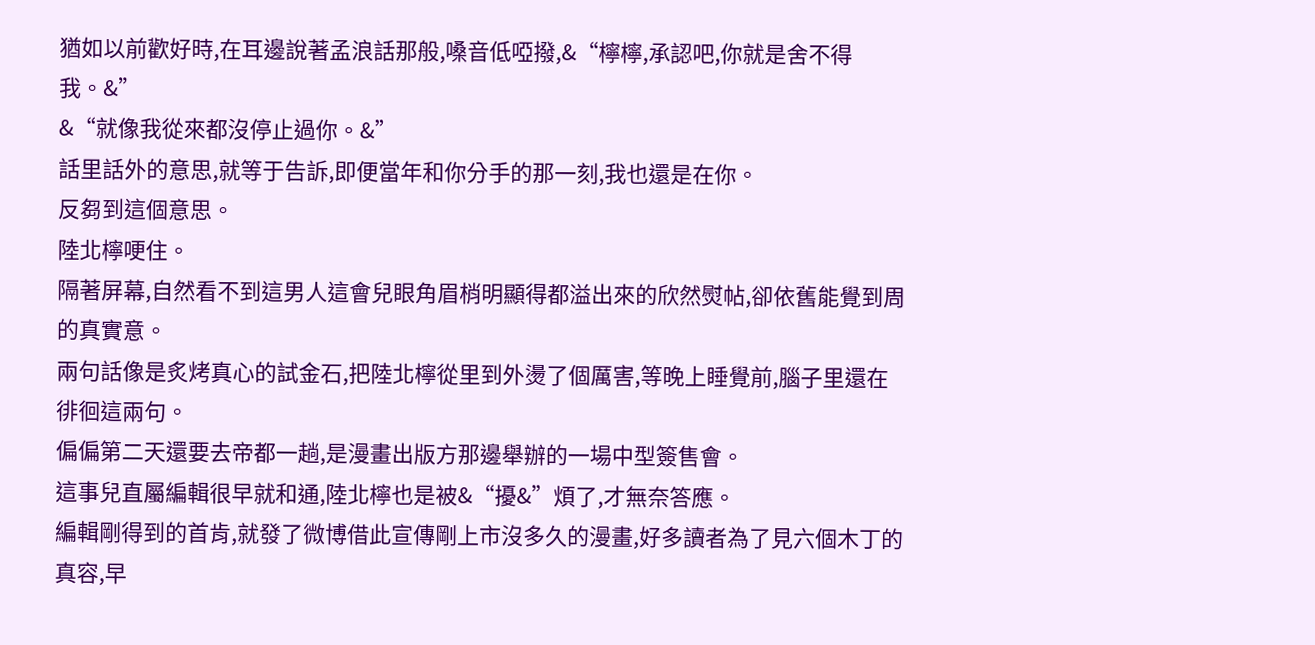猶如以前歡好時,在耳邊說著孟浪話那般,嗓音低啞撥,&“檸檸,承認吧,你就是舍不得我。&”
&“就像我從來都沒停止過你。&”
話里話外的意思,就等于告訴,即便當年和你分手的那一刻,我也還是在你。
反芻到這個意思。
陸北檸哽住。
隔著屏幕,自然看不到這男人這會兒眼角眉梢明顯得都溢出來的欣然熨帖,卻依舊能覺到周的真實意。
兩句話像是炙烤真心的試金石,把陸北檸從里到外燙了個厲害,等晚上睡覺前,腦子里還在徘徊這兩句。
偏偏第二天還要去帝都一趟,是漫畫出版方那邊舉辦的一場中型簽售會。
這事兒直屬編輯很早就和通,陸北檸也是被&“擾&”煩了,才無奈答應。
編輯剛得到的首肯,就發了微博借此宣傳剛上市沒多久的漫畫,好多讀者為了見六個木丁的真容,早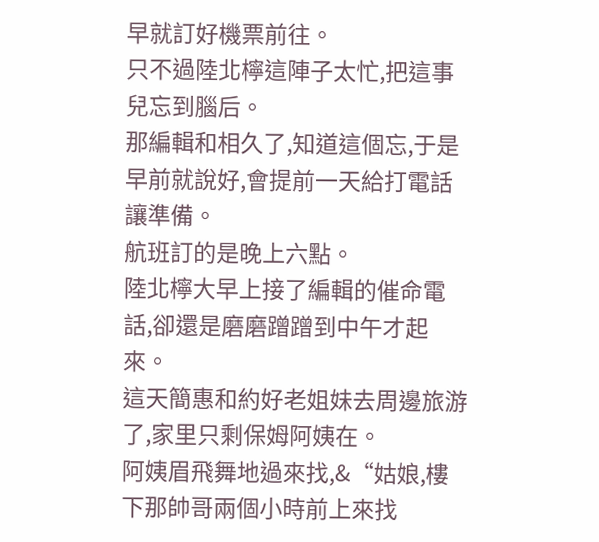早就訂好機票前往。
只不過陸北檸這陣子太忙,把這事兒忘到腦后。
那編輯和相久了,知道這個忘,于是早前就說好,會提前一天給打電話讓準備。
航班訂的是晚上六點。
陸北檸大早上接了編輯的催命電話,卻還是磨磨蹭蹭到中午才起來。
這天簡惠和約好老姐妹去周邊旅游了,家里只剩保姆阿姨在。
阿姨眉飛舞地過來找,&“姑娘,樓下那帥哥兩個小時前上來找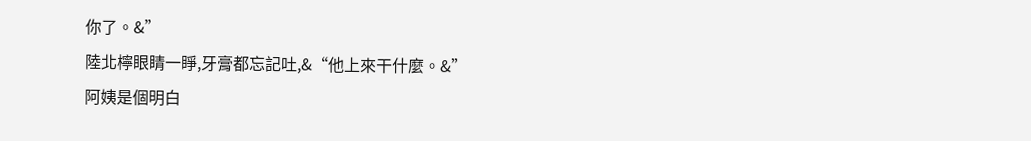你了。&”
陸北檸眼睛一睜,牙膏都忘記吐,&“他上來干什麼。&”
阿姨是個明白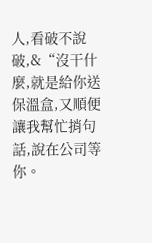人,看破不說破,&“沒干什麼,就是給你送保溫盒,又順便讓我幫忙捎句話,說在公司等你。